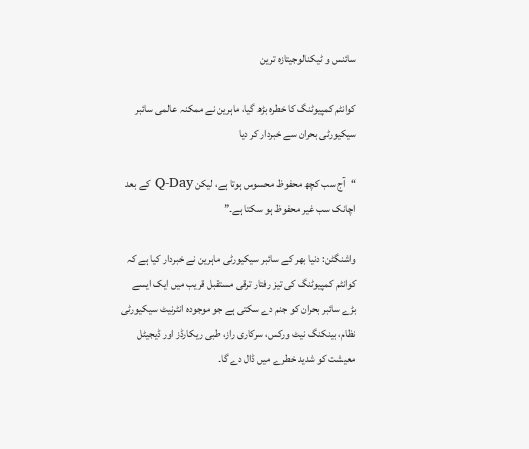سائنس و ٹیکنالوجیتازہ ترین

کوانٹم کمپیوٹنگ کا خطرہ بڑھ گیا، ماہرین نے ممکنہ عالمی سائبر سیکیورٹی بحران سے خبردار کر دیا

“آج سب کچھ محفوظ محسوس ہوتا ہے، لیکن Q-Day کے بعد اچانک سب غیر محفوظ ہو سکتا ہے۔”

واشنگٹن: دنیا بھر کے سائبر سیکیورٹی ماہرین نے خبردار کیا ہے کہ کوانٹم کمپیوٹنگ کی تیز رفتار ترقی مستقبل قریب میں ایک ایسے بڑے سائبر بحران کو جنم دے سکتی ہے جو موجودہ انٹرنیٹ سیکیورٹی نظام، بینکنگ نیٹ ورکس، سرکاری راز، طبی ریکارڈز اور ڈیجیٹل معیشت کو شدید خطرے میں ڈال دے گا۔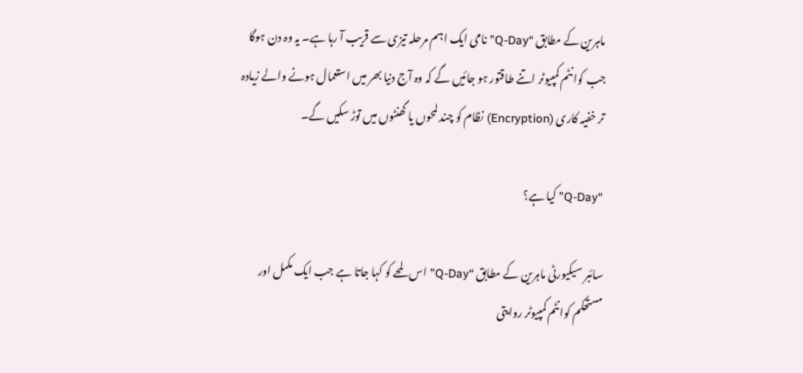ماہرین کے مطابق “Q-Day” نامی ایک اہم مرحلہ تیزی سے قریب آ رہا ہے۔ یہ وہ دن ہوگا جب کوانٹم کمپیوٹر اتنے طاقتور ہو جائیں گے کہ وہ آج دنیا بھر میں استعمال ہونے والے زیادہ تر خفیہ کاری (Encryption) نظام کو چند لمحوں یا گھنٹوں میں توڑ سکیں گے۔

“Q-Day” کیا ہے؟

سائبر سیکیورٹی ماہرین کے مطابق “Q-Day” اس لمحے کو کہا جاتا ہے جب ایک مکمل اور مستحکم کوانٹم کمپیوٹر روایتی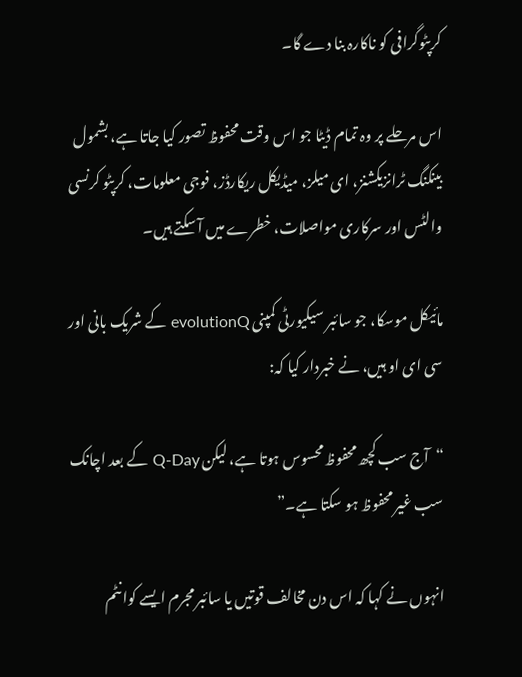کرپٹوگرافی کو ناکارہ بنا دے گا۔

اس مرحلے پر وہ تمام ڈیٹا جو اس وقت محفوظ تصور کیا جاتا ہے، بشمول بینکنگ ٹرانزیکشنز، ای میلز، میڈیکل ریکارڈز، فوجی معلومات، کرپٹو کرنسی والٹس اور سرکاری مواصلات، خطرے میں آ سکتے ہیں۔

مائیکل موسکا، جو سائبر سیکیورٹی کمپنی evolutionQ کے شریک بانی اور سی ای او ہیں، نے خبردار کیا کہ:

“آج سب کچھ محفوظ محسوس ہوتا ہے، لیکن Q-Day کے بعد اچانک سب غیر محفوظ ہو سکتا ہے۔”

انہوں نے کہا کہ اس دن مخالف قوتیں یا سائبر مجرم ایسے کوانٹم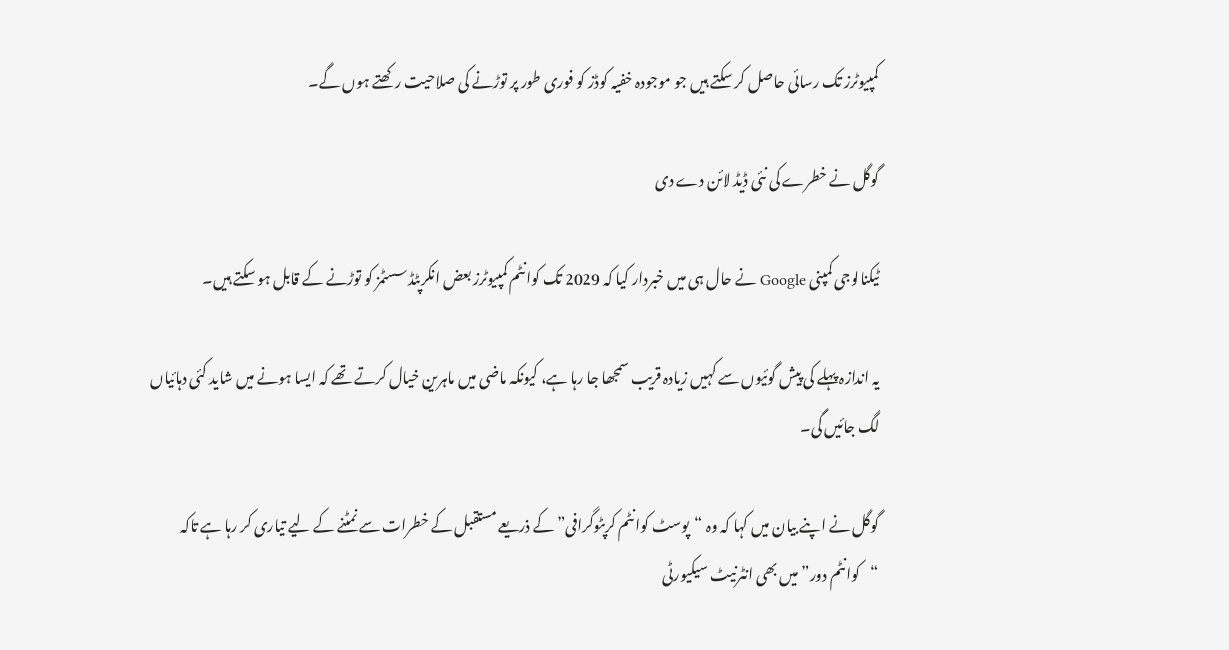کمپیوٹرز تک رسائی حاصل کر سکتے ہیں جو موجودہ خفیہ کوڈز کو فوری طور پر توڑنے کی صلاحیت رکھتے ہوں گے۔

گوگل نے خطرے کی نئی ڈیڈ لائن دے دی

ٹیکنالوجی کمپنی Google نے حال ہی میں خبردار کیا کہ 2029 تک کوانٹم کمپیوٹرز بعض انکرپٹڈ سسٹمز کو توڑنے کے قابل ہو سکتے ہیں۔

یہ اندازہ پہلے کی پیش گوئیوں سے کہیں زیادہ قریب سمجھا جا رہا ہے، کیونکہ ماضی میں ماہرین خیال کرتے تھے کہ ایسا ہونے میں شاید کئی دہائیاں لگ جائیں گی۔

گوگل نے اپنے بیان میں کہا کہ وہ “پوسٹ کوانٹم کرپٹوگرافی” کے ذریعے مستقبل کے خطرات سے نمٹنے کے لیے تیاری کر رہا ہے تاکہ “کوانٹم دور” میں بھی انٹرنیٹ سیکیورٹی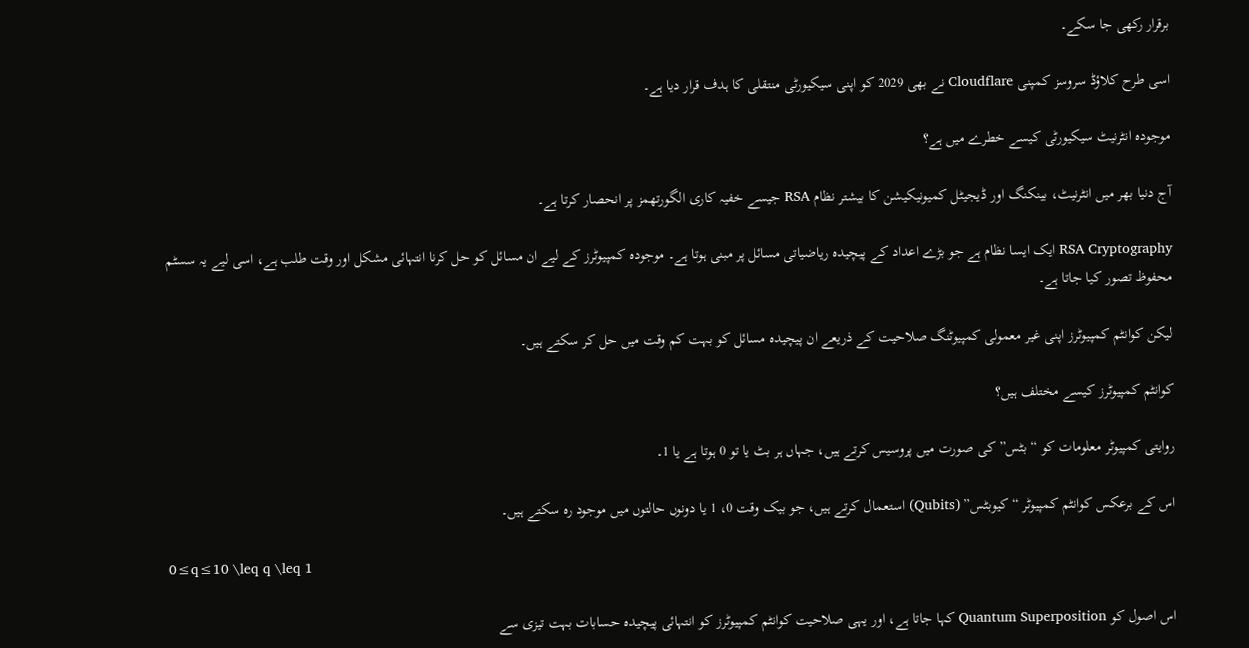برقرار رکھی جا سکے۔

اسی طرح کلاؤڈ سروسز کمپنی Cloudflare نے بھی 2029 کو اپنی سیکیورٹی منتقلی کا ہدف قرار دیا ہے۔

موجودہ انٹرنیٹ سیکیورٹی کیسے خطرے میں ہے؟

آج دنیا بھر میں انٹرنیٹ، بینکنگ اور ڈیجیٹل کمیونیکیشن کا بیشتر نظام RSA جیسے خفیہ کاری الگورتھمز پر انحصار کرتا ہے۔

RSA Cryptography ایک ایسا نظام ہے جو بڑے اعداد کے پیچیدہ ریاضیاتی مسائل پر مبنی ہوتا ہے۔ موجودہ کمپیوٹرز کے لیے ان مسائل کو حل کرنا انتہائی مشکل اور وقت طلب ہے، اسی لیے یہ سسٹم محفوظ تصور کیا جاتا ہے۔

لیکن کوانٹم کمپیوٹرز اپنی غیر معمولی کمپیوٹنگ صلاحیت کے ذریعے ان پیچیدہ مسائل کو بہت کم وقت میں حل کر سکتے ہیں۔

کوانٹم کمپیوٹرز کیسے مختلف ہیں؟

روایتی کمپیوٹر معلومات کو “بٹس” کی صورت میں پروسیس کرتے ہیں، جہاں ہر بٹ یا تو 0 ہوتا ہے یا 1۔

اس کے برعکس کوانٹم کمپیوٹر “کیوبٹس” (Qubits) استعمال کرتے ہیں، جو بیک وقت 0، 1 یا دونوں حالتوں میں موجود رہ سکتے ہیں۔

0≤q≤10 \leq q \leq 1

اس اصول کو Quantum Superposition کہا جاتا ہے، اور یہی صلاحیت کوانٹم کمپیوٹرز کو انتہائی پیچیدہ حسابات بہت تیزی سے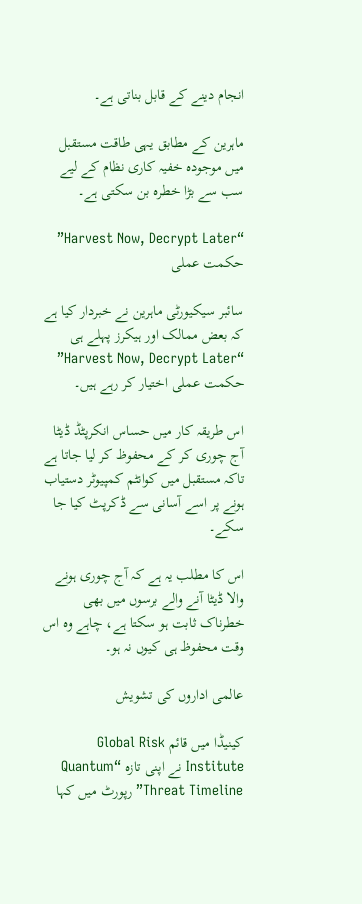انجام دینے کے قابل بناتی ہے۔

ماہرین کے مطابق یہی طاقت مستقبل میں موجودہ خفیہ کاری نظام کے لیے سب سے بڑا خطرہ بن سکتی ہے۔

“Harvest Now, Decrypt Later” حکمت عملی

سائبر سیکیورٹی ماہرین نے خبردار کیا ہے کہ بعض ممالک اور ہیکرز پہلے ہی “Harvest Now, Decrypt Later” حکمت عملی اختیار کر رہے ہیں۔

اس طریقہ کار میں حساس انکرپٹڈ ڈیٹا آج چوری کر کے محفوظ کر لیا جاتا ہے تاکہ مستقبل میں کوانٹم کمپیوٹر دستیاب ہونے پر اسے آسانی سے ڈکرپٹ کیا جا سکے۔

اس کا مطلب یہ ہے کہ آج چوری ہونے والا ڈیٹا آنے والے برسوں میں بھی خطرناک ثابت ہو سکتا ہے، چاہے وہ اس وقت محفوظ ہی کیوں نہ ہو۔

عالمی اداروں کی تشویش

کینیڈا میں قائم Global Risk Institute نے اپنی تازہ “Quantum Threat Timeline” رپورٹ میں کہا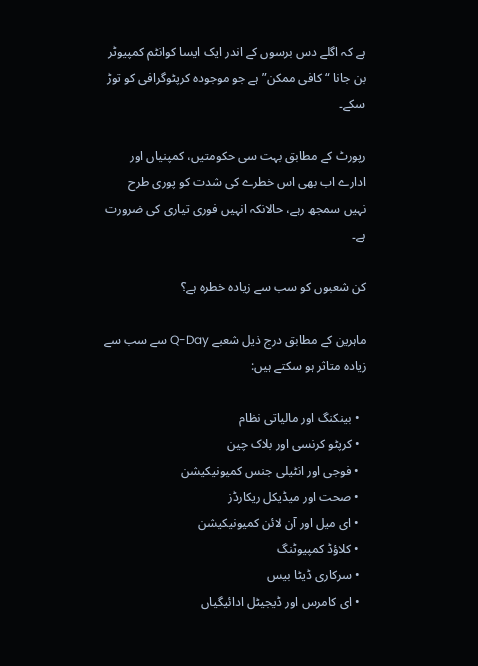ہے کہ اگلے دس برسوں کے اندر ایک ایسا کوانٹم کمپیوٹر بن جانا “کافی ممکن” ہے جو موجودہ کرپٹوگرافی کو توڑ سکے۔

رپورٹ کے مطابق بہت سی حکومتیں، کمپنیاں اور ادارے اب بھی اس خطرے کی شدت کو پوری طرح نہیں سمجھ رہے، حالانکہ انہیں فوری تیاری کی ضرورت ہے۔

کن شعبوں کو سب سے زیادہ خطرہ ہے؟

ماہرین کے مطابق درج ذیل شعبے Q-Day سے سب سے زیادہ متاثر ہو سکتے ہیں:

  • بینکنگ اور مالیاتی نظام
  • کرپٹو کرنسی اور بلاک چین
  • فوجی اور انٹیلی جنس کمیونیکیشن
  • صحت اور میڈیکل ریکارڈز
  • ای میل اور آن لائن کمیونیکیشن
  • کلاؤڈ کمپیوٹنگ
  • سرکاری ڈیٹا بیس
  • ای کامرس اور ڈیجیٹل ادائیگیاں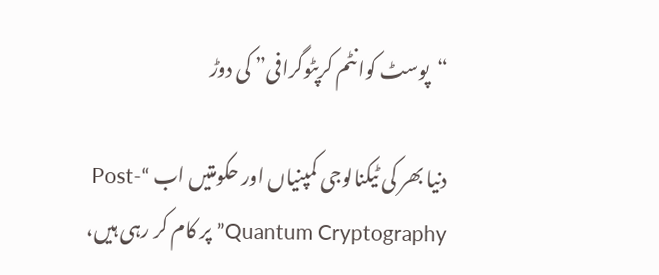“پوسٹ کوانٹم کرپٹوگرافی” کی دوڑ

دنیا بھر کی ٹیکنالوجی کمپنیاں اور حکومتیں اب “Post-Quantum Cryptography” پر کام کر رہی ہیں،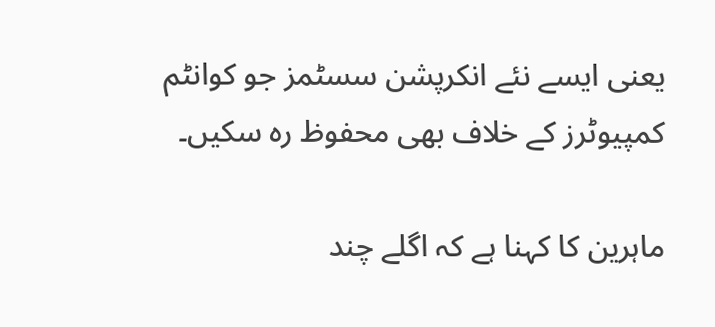یعنی ایسے نئے انکرپشن سسٹمز جو کوانٹم کمپیوٹرز کے خلاف بھی محفوظ رہ سکیں۔

ماہرین کا کہنا ہے کہ اگلے چند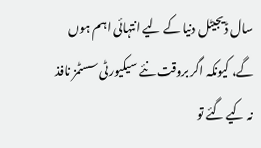سال ڈیجیٹل دنیا کے لیے انتہائی اہم ہوں گے، کیونکہ اگر بروقت نئے سیکیورٹی سسٹمز نافذ نہ کیے گئے تو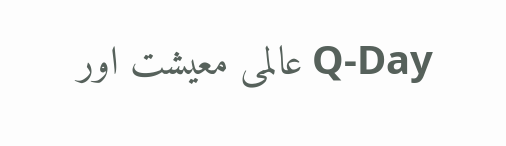Q-Day عالمی معیشت اور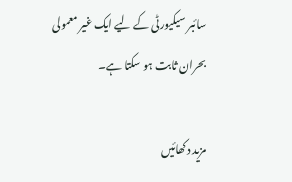سائبر سیکیورٹی کے لیے ایک غیر معمولی بحران ثابت ہو سکتا ہے۔

مزید دکھائیں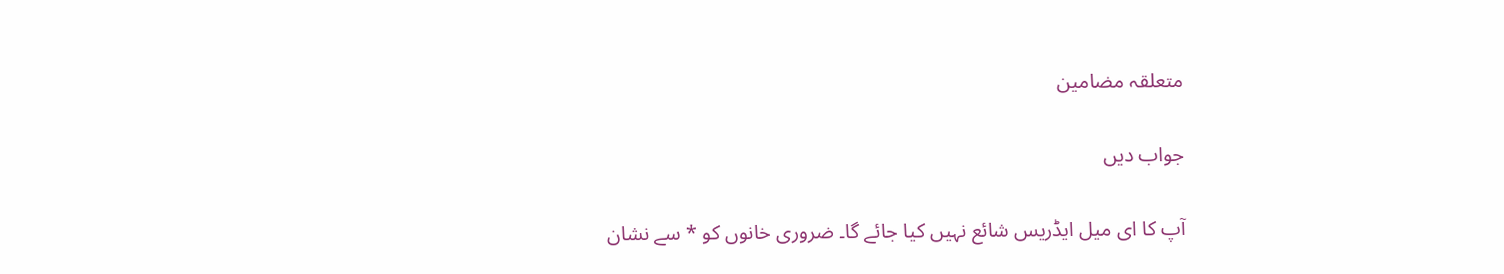متعلقہ مضامین

جواب دیں

آپ کا ای میل ایڈریس شائع نہیں کیا جائے گا۔ ضروری خانوں کو * سے نشان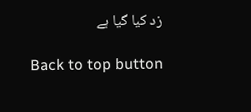زد کیا گیا ہے

Back to top button